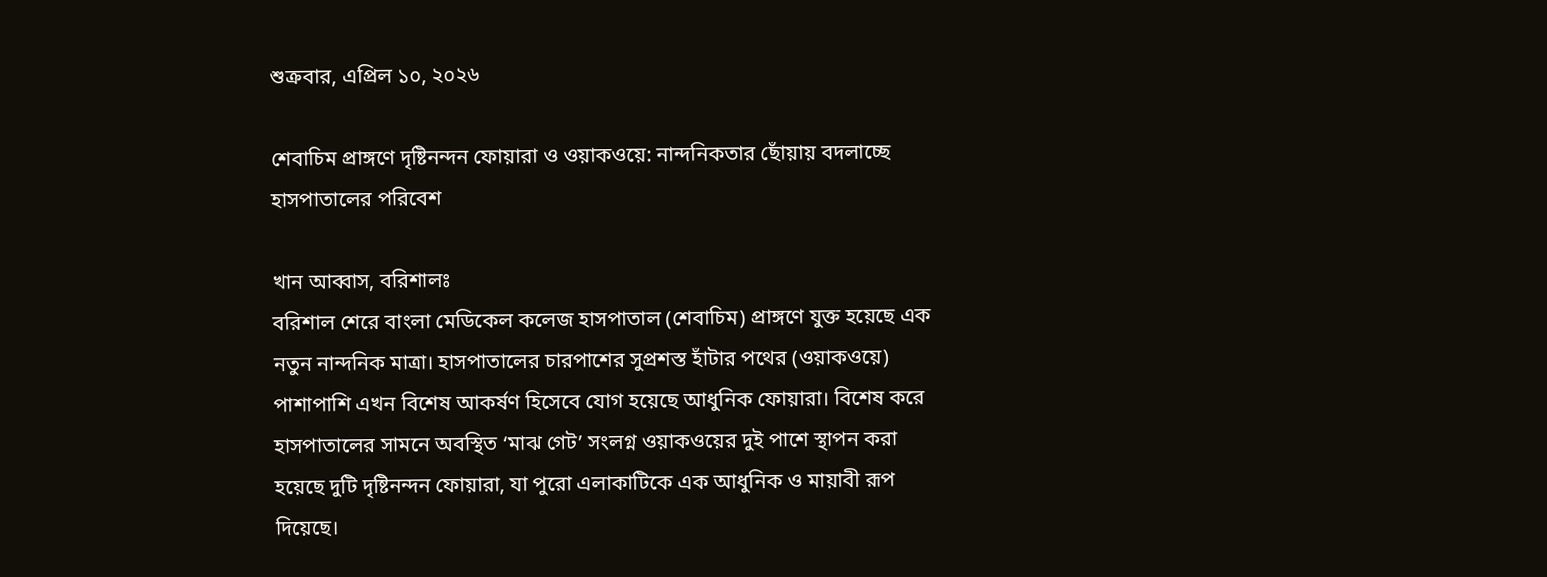শুক্রবার, এপ্রিল ১০, ২০২৬

শেবাচিম প্রাঙ্গণে দৃষ্টিনন্দন ফোয়ারা ও ওয়াকওয়ে: নান্দনিকতার ছোঁয়ায় বদলাচ্ছে হাসপাতালের পরিবেশ

খান আব্বাস, বরিশালঃ
বরিশাল শেরে বাংলা মেডিকেল কলেজ হাসপাতাল (শেবাচিম) প্রাঙ্গণে যুক্ত হয়েছে এক নতুন নান্দনিক মাত্রা। হাসপাতালের চারপাশের সুপ্রশস্ত হাঁটার পথের (ওয়াকওয়ে) পাশাপাশি এখন বিশেষ আকর্ষণ হিসেবে যোগ হয়েছে আধুনিক ফোয়ারা। বিশেষ করে হাসপাতালের সামনে অবস্থিত ‘মাঝ গেট’ সংলগ্ন ওয়াকওয়ের দুই পাশে স্থাপন করা হয়েছে দুটি দৃষ্টিনন্দন ফোয়ারা, যা পুরো এলাকাটিকে এক আধুনিক ও মায়াবী রূপ দিয়েছে।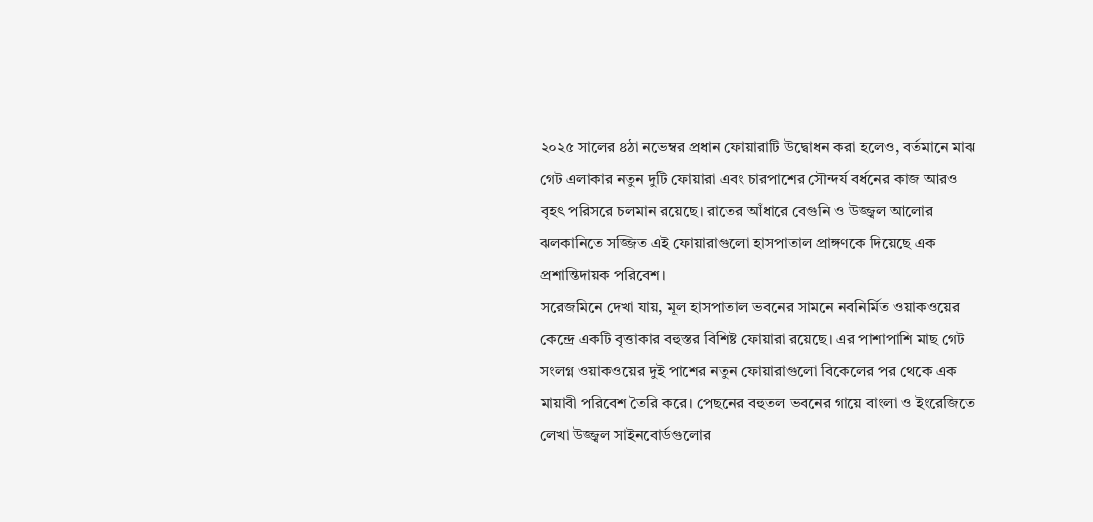২০২৫ সালের ৪ঠা নভেম্বর প্রধান ফোয়ারাটি উদ্বোধন করা হলেও, বর্তমানে মাঝ গেট এলাকার নতুন দুটি ফোয়ারা এবং চারপাশের সৌন্দর্য বর্ধনের কাজ আরও বৃহৎ পরিসরে চলমান রয়েছে। রাতের আঁধারে বেগুনি ও উজ্জ্বল আলোর ঝলকানিতে সজ্জিত এই ফোয়ারাগুলো হাসপাতাল প্রাঙ্গণকে দিয়েছে এক প্রশান্তিদায়ক পরিবেশ।
সরেজমিনে দেখা যায়, মূল হাসপাতাল ভবনের সামনে নবনির্মিত ওয়াকওয়ের কেন্দ্রে একটি বৃত্তাকার বহুস্তর বিশিষ্ট ফোয়ারা রয়েছে। এর পাশাপাশি মাছ গেট সংলগ্ন ওয়াকওয়ের দুই পাশের নতুন ফোয়ারাগুলো বিকেলের পর থেকে এক মায়াবী পরিবেশ তৈরি করে। পেছনের বহুতল ভবনের গায়ে বাংলা ও ইংরেজিতে লেখা উজ্জ্বল সাইনবোর্ডগুলোর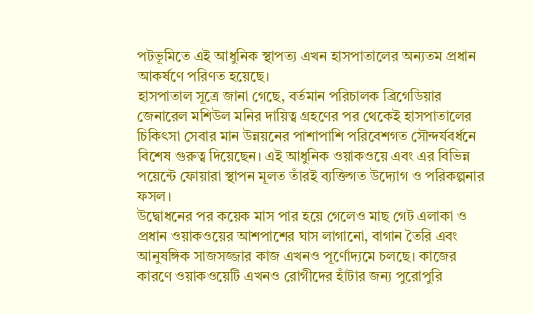পটভূমিতে এই আধুনিক স্থাপত্য এখন হাসপাতালের অন্যতম প্রধান আকর্ষণে পরিণত হয়েছে।
হাসপাতাল সূত্রে জানা গেছে, বর্তমান পরিচালক ব্রিগেডিয়ার জেনারেল মশিউল মনির দায়িত্ব গ্রহণের পর থেকেই হাসপাতালের চিকিৎসা সেবার মান উন্নয়নের পাশাপাশি পরিবেশগত সৌন্দর্যবর্ধনে বিশেষ গুরুত্ব দিয়েছেন। এই আধুনিক ওয়াকওয়ে এবং এর বিভিন্ন পয়েন্টে ফোয়ারা স্থাপন মূলত তাঁরই ব্যক্তিগত উদ্যোগ ও পরিকল্পনার ফসল।
উদ্বোধনের পর কয়েক মাস পার হয়ে গেলেও মাছ গেট এলাকা ও প্রধান ওয়াকওয়ের আশপাশের ঘাস লাগানো, বাগান তৈরি এবং আনুষঙ্গিক সাজসজ্জার কাজ এখনও পূর্ণোদ্যমে চলছে। কাজের কারণে ওয়াকওয়েটি এখনও রোগীদের হাঁটার জন্য পুরোপুরি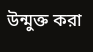উন্মুক্ত করা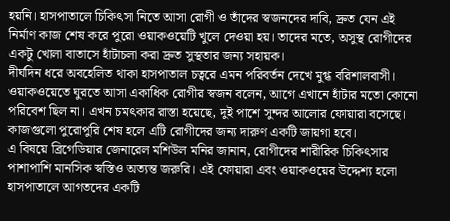হয়নি। হাসপাতালে চিকিৎসা নিতে আসা রোগী ও তাঁদের স্বজনদের দাবি, দ্রুত যেন এই নির্মাণ কাজ শেষ করে পুরো ওয়াকওয়েটি খুলে দেওয়া হয়। তাদের মতে, অসুস্থ রোগীদের একটু খোলা বাতাসে হাঁটাচলা করা দ্রুত সুস্থতার জন্য সহায়ক।
দীর্ঘদিন ধরে অবহেলিত থাকা হাসপাতাল চত্বরে এমন পরিবর্তন দেখে মুগ্ধ বরিশালবাসী। ওয়াকওয়েতে ঘুরতে আসা একাধিক রোগীর স্বজন বলেন, আগে এখানে হাঁটার মতো কোনো পরিবেশ ছিল না। এখন চমৎকার রাস্তা হয়েছে, দুই পাশে সুন্দর আলোর ফোয়ারা বসেছে। কাজগুলো পুরোপুরি শেষ হলে এটি রোগীদের জন্য দারুণ একটি জায়গা হবে।
এ বিষয়ে ব্রিগেডিয়ার জেনারেল মশিউল মনির জানান, রোগীদের শারীরিক চিকিৎসার পাশাপাশি মানসিক স্বস্তিও অত্যন্ত জরুরি। এই ফোয়ারা এবং ওয়াকওয়ের উদ্দেশ্য হলো হাসপাতালে আগতদের একটি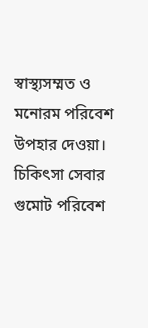স্বাস্থ্যসম্মত ও মনোরম পরিবেশ উপহার দেওয়া।
চিকিৎসা সেবার গুমোট পরিবেশ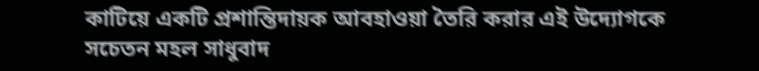কাটিয়ে একটি প্রশান্তিদায়ক আবহাওয়া তৈরি করার এই উদ্যোগকে সচেতন মহল সাধুবাদ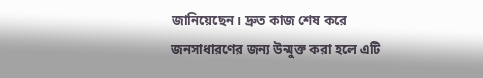জানিয়েছেন। দ্রুত কাজ শেষ করে জনসাধারণের জন্য উন্মুক্ত করা হলে এটি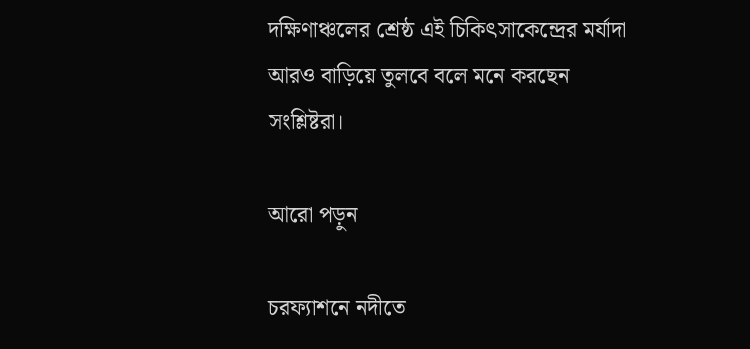দক্ষিণাঞ্চলের শ্রেষ্ঠ এই চিকিৎসাকেন্দ্রের মর্যাদা আরও বাড়িয়ে তুলবে বলে মনে করছেন সংশ্লিষ্টরা।

আরো পড়ুন

চরফ্যাশনে নদীতে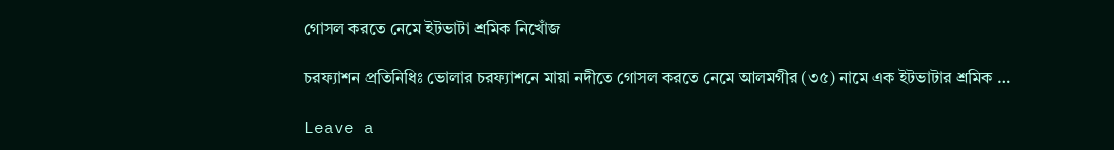গোসল করতে নেমে ইটভাটা শ্রমিক নিখোঁজ

চরফ্যাশন প্রতিনিধিঃ ভোলার চরফ্যাশনে মায়া নদীতে গোসল করতে নেমে আলমগীর (৩৫) নামে এক ইটভাটার শ্রমিক …

Leave a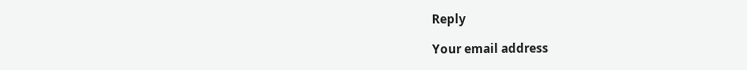Reply

Your email address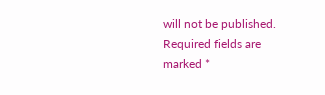will not be published. Required fields are marked *